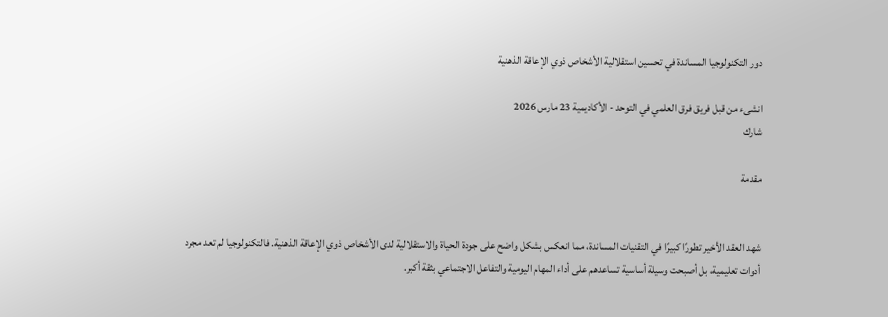دور التكنولوجيا المساندة في تحسين استقلالية الأشخاص ذوي الإعاقة الذهنية

انشىء من قبل فريق فرق العلمي في التوحد - الأكاديمية 23 مارس 2026
شارك

مقدمة


شهد العقد الأخير تطورًا كبيرًا في التقنيات المساندة، مما انعكس بشكل واضح على جودة الحياة والاستقلالية لدى الأشخاص ذوي الإعاقة الذهنية. فالتكنولوجيا لم تعد مجرد أدوات تعليمية، بل أصبحت وسيلة أساسية تساعدهم على أداء المهام اليومية والتفاعل الاجتماعي بثقة أكبر.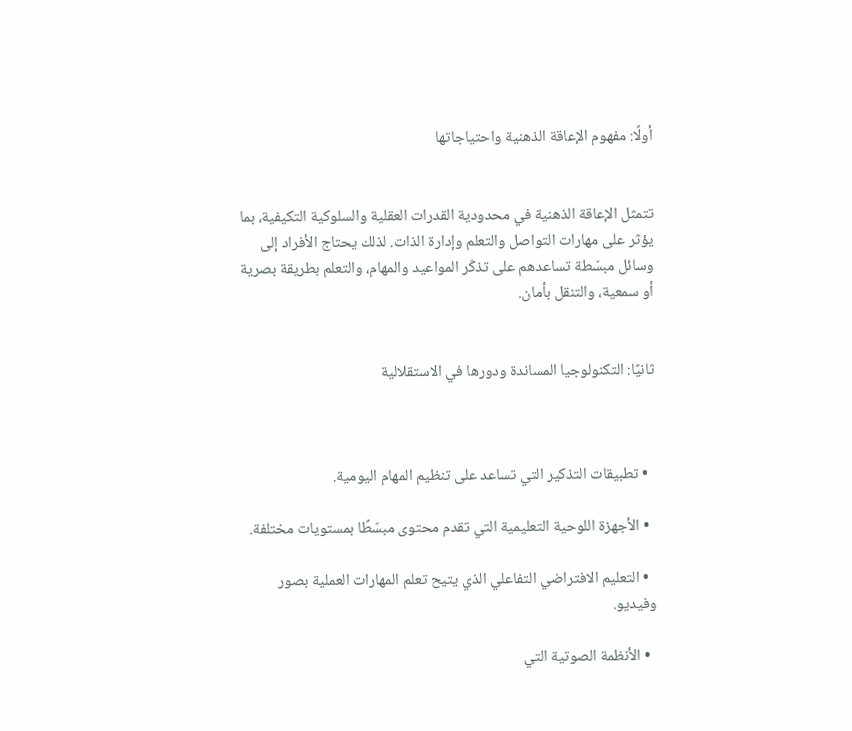أولًا: مفهوم الإعاقة الذهنية واحتياجاتها


تتمثل الإعاقة الذهنية في محدودية القدرات العقلية والسلوكية التكيفية، بما يؤثر على مهارات التواصل والتعلم وإدارة الذات. لذلك يحتاج الأفراد إلى وسائل مبسّطة تساعدهم على تذكّر المواعيد والمهام، والتعلم بطريقة بصرية أو سمعية، والتنقل بأمان.


ثانيًا: التكنولوجيا المساندة ودورها في الاستقلالية



  • تطبيقات التذكير التي تساعد على تنظيم المهام اليومية.

  • الأجهزة اللوحية التعليمية التي تقدم محتوى مبسّطًا بمستويات مختلفة.

  • التعليم الافتراضي التفاعلي الذي يتيح تعلم المهارات العملية بصور وفيديو.

  • الأنظمة الصوتية التي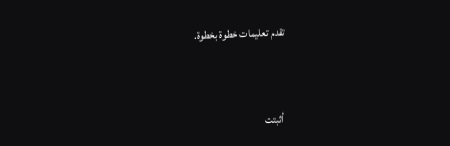تقدم تعليمات خطوة بخطوة.


أثبتت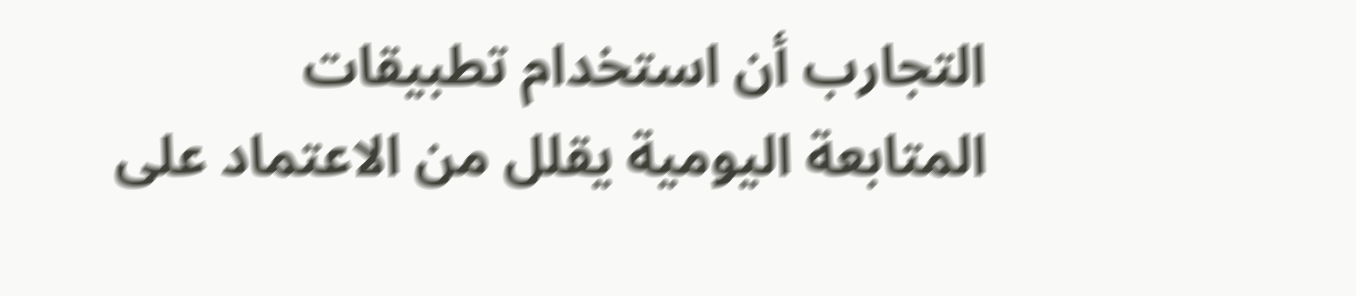التجارب أن استخدام تطبيقات المتابعة اليومية يقلل من الاعتماد على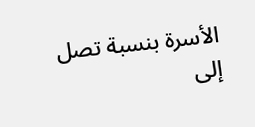الأسرة بنسبة تصل إلى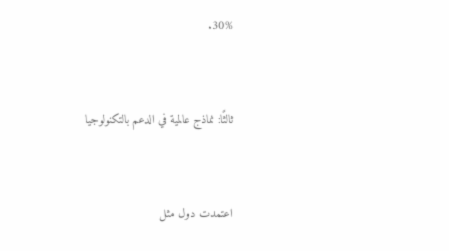30%.


ثالثًا: نماذج عالمية في الدعم بالتكنولوجيا


اعتمدت دول مثل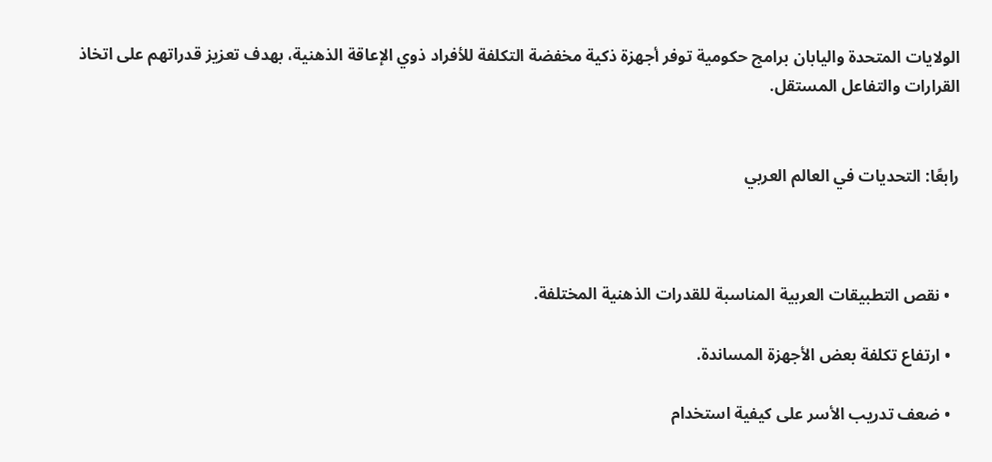الولايات المتحدة واليابان برامج حكومية توفر أجهزة ذكية مخفضة التكلفة للأفراد ذوي الإعاقة الذهنية، بهدف تعزيز قدراتهم على اتخاذ القرارات والتفاعل المستقل.


رابعًا: التحديات في العالم العربي



  • نقص التطبيقات العربية المناسبة للقدرات الذهنية المختلفة.

  • ارتفاع تكلفة بعض الأجهزة المساندة.

  • ضعف تدريب الأسر على كيفية استخدام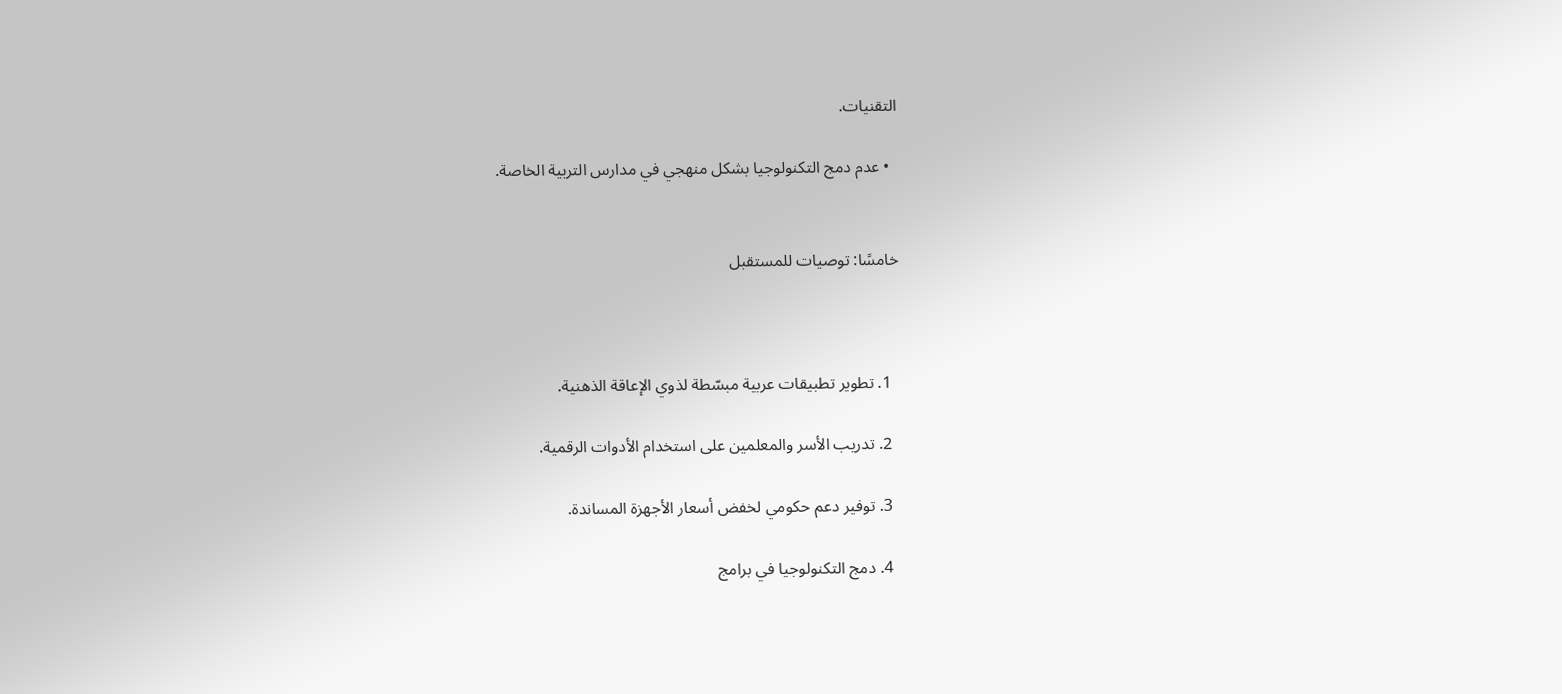التقنيات.

  • عدم دمج التكنولوجيا بشكل منهجي في مدارس التربية الخاصة.


خامسًا: توصيات للمستقبل



  1. تطوير تطبيقات عربية مبسّطة لذوي الإعاقة الذهنية.

  2. تدريب الأسر والمعلمين على استخدام الأدوات الرقمية.

  3. توفير دعم حكومي لخفض أسعار الأجهزة المساندة.

  4. دمج التكنولوجيا في برامج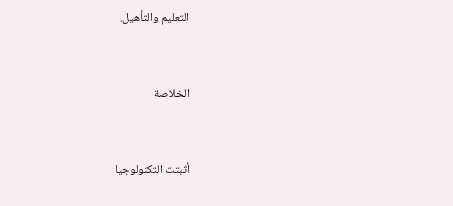التعليم والتأهيل.


الخلاصة


أثبتت التكنولوجيا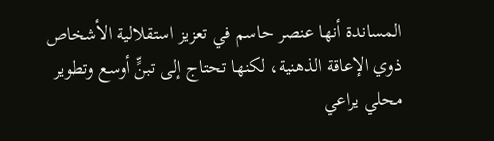المساندة أنها عنصر حاسم في تعزيز استقلالية الأشخاص ذوي الإعاقة الذهنية، لكنها تحتاج إلى تبنٍّ أوسع وتطوير محلي يراعي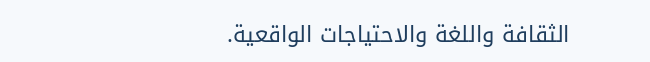الثقافة واللغة والاحتياجات الواقعية.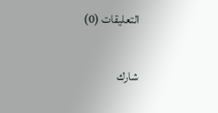التعليقات (0)

شارك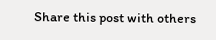Share this post with others